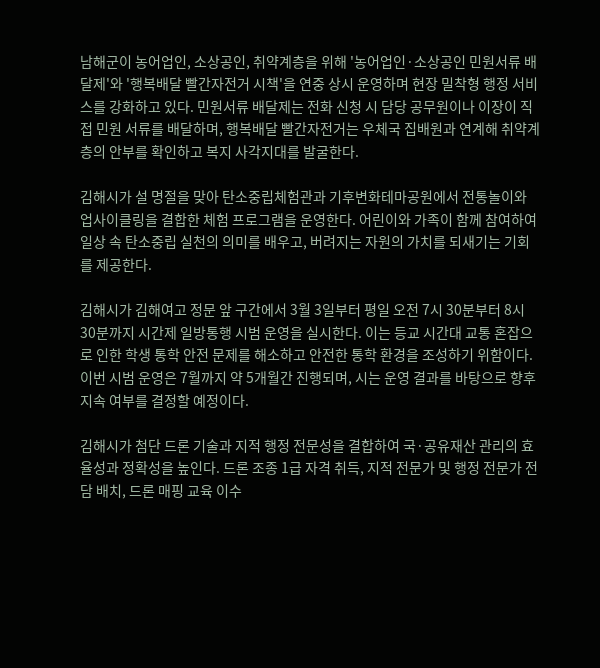남해군이 농어업인, 소상공인, 취약계층을 위해 '농어업인·소상공인 민원서류 배달제'와 '행복배달 빨간자전거 시책'을 연중 상시 운영하며 현장 밀착형 행정 서비스를 강화하고 있다. 민원서류 배달제는 전화 신청 시 담당 공무원이나 이장이 직접 민원 서류를 배달하며, 행복배달 빨간자전거는 우체국 집배원과 연계해 취약계층의 안부를 확인하고 복지 사각지대를 발굴한다.

김해시가 설 명절을 맞아 탄소중립체험관과 기후변화테마공원에서 전통놀이와 업사이클링을 결합한 체험 프로그램을 운영한다. 어린이와 가족이 함께 참여하여 일상 속 탄소중립 실천의 의미를 배우고, 버려지는 자원의 가치를 되새기는 기회를 제공한다.

김해시가 김해여고 정문 앞 구간에서 3월 3일부터 평일 오전 7시 30분부터 8시 30분까지 시간제 일방통행 시범 운영을 실시한다. 이는 등교 시간대 교통 혼잡으로 인한 학생 통학 안전 문제를 해소하고 안전한 통학 환경을 조성하기 위함이다. 이번 시범 운영은 7월까지 약 5개월간 진행되며, 시는 운영 결과를 바탕으로 향후 지속 여부를 결정할 예정이다.

김해시가 첨단 드론 기술과 지적 행정 전문성을 결합하여 국·공유재산 관리의 효율성과 정확성을 높인다. 드론 조종 1급 자격 취득, 지적 전문가 및 행정 전문가 전담 배치, 드론 매핑 교육 이수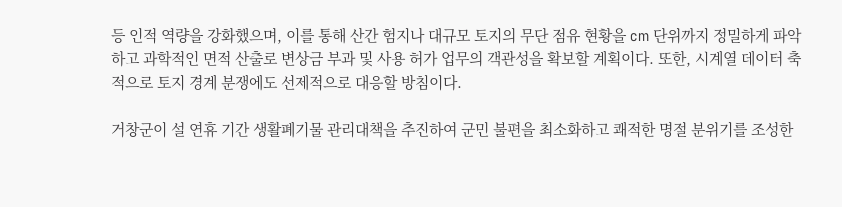등 인적 역량을 강화했으며, 이를 통해 산간 험지나 대규모 토지의 무단 점유 현황을 cm 단위까지 정밀하게 파악하고 과학적인 면적 산출로 변상금 부과 및 사용 허가 업무의 객관성을 확보할 계획이다. 또한, 시계열 데이터 축적으로 토지 경계 분쟁에도 선제적으로 대응할 방침이다.

거창군이 설 연휴 기간 생활폐기물 관리대책을 추진하여 군민 불편을 최소화하고 쾌적한 명절 분위기를 조성한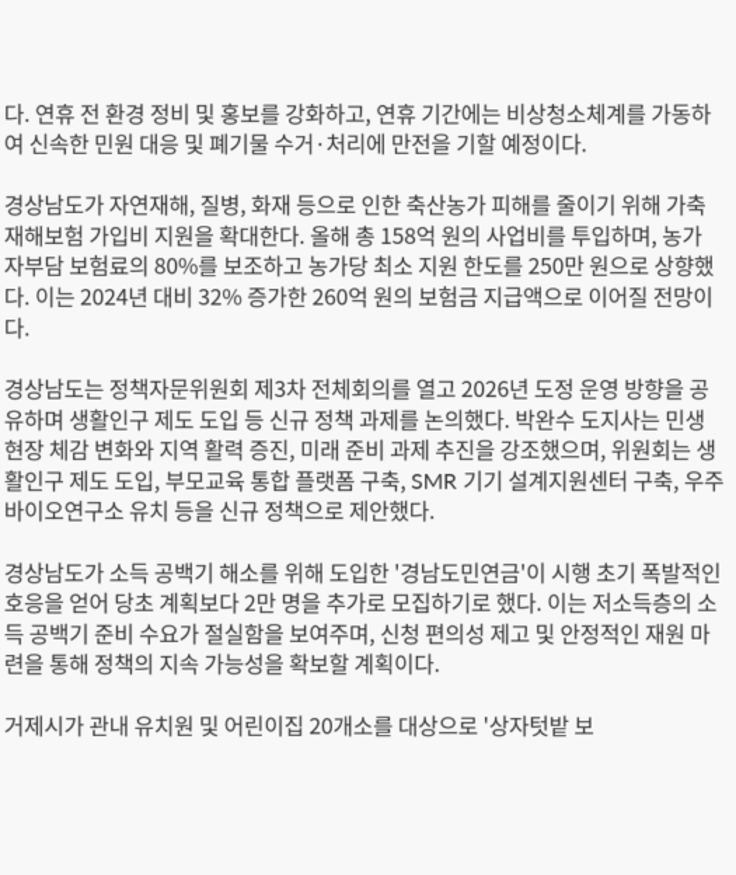다. 연휴 전 환경 정비 및 홍보를 강화하고, 연휴 기간에는 비상청소체계를 가동하여 신속한 민원 대응 및 폐기물 수거·처리에 만전을 기할 예정이다.

경상남도가 자연재해, 질병, 화재 등으로 인한 축산농가 피해를 줄이기 위해 가축재해보험 가입비 지원을 확대한다. 올해 총 158억 원의 사업비를 투입하며, 농가 자부담 보험료의 80%를 보조하고 농가당 최소 지원 한도를 250만 원으로 상향했다. 이는 2024년 대비 32% 증가한 260억 원의 보험금 지급액으로 이어질 전망이다.

경상남도는 정책자문위원회 제3차 전체회의를 열고 2026년 도정 운영 방향을 공유하며 생활인구 제도 도입 등 신규 정책 과제를 논의했다. 박완수 도지사는 민생 현장 체감 변화와 지역 활력 증진, 미래 준비 과제 추진을 강조했으며, 위원회는 생활인구 제도 도입, 부모교육 통합 플랫폼 구축, SMR 기기 설계지원센터 구축, 우주바이오연구소 유치 등을 신규 정책으로 제안했다.

경상남도가 소득 공백기 해소를 위해 도입한 '경남도민연금'이 시행 초기 폭발적인 호응을 얻어 당초 계획보다 2만 명을 추가로 모집하기로 했다. 이는 저소득층의 소득 공백기 준비 수요가 절실함을 보여주며, 신청 편의성 제고 및 안정적인 재원 마련을 통해 정책의 지속 가능성을 확보할 계획이다.

거제시가 관내 유치원 및 어린이집 20개소를 대상으로 '상자텃밭 보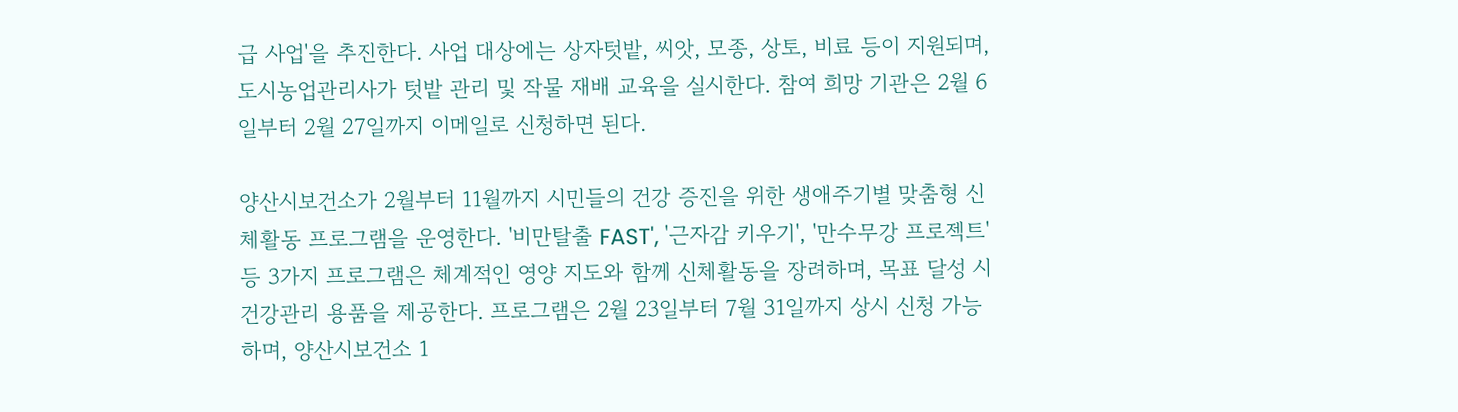급 사업'을 추진한다. 사업 대상에는 상자텃밭, 씨앗, 모종, 상토, 비료 등이 지원되며, 도시농업관리사가 텃밭 관리 및 작물 재배 교육을 실시한다. 참여 희망 기관은 2월 6일부터 2월 27일까지 이메일로 신청하면 된다.

양산시보건소가 2월부터 11월까지 시민들의 건강 증진을 위한 생애주기별 맞춤형 신체활동 프로그램을 운영한다. '비만탈출 FAST', '근자감 키우기', '만수무강 프로젝트' 등 3가지 프로그램은 체계적인 영양 지도와 함께 신체활동을 장려하며, 목표 달성 시 건강관리 용품을 제공한다. 프로그램은 2월 23일부터 7월 31일까지 상시 신청 가능하며, 양산시보건소 1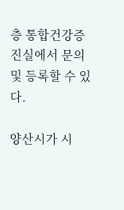층 통합건강증진실에서 문의 및 등록할 수 있다.

양산시가 시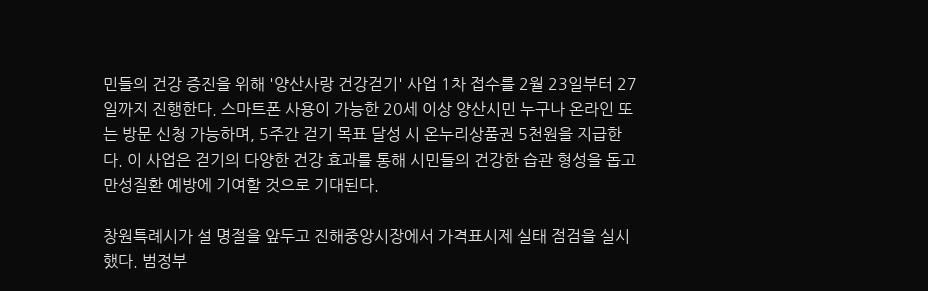민들의 건강 증진을 위해 '양산사랑 건강걷기' 사업 1차 접수를 2월 23일부터 27일까지 진행한다. 스마트폰 사용이 가능한 20세 이상 양산시민 누구나 온라인 또는 방문 신청 가능하며, 5주간 걷기 목표 달성 시 온누리상품권 5천원을 지급한다. 이 사업은 걷기의 다양한 건강 효과를 통해 시민들의 건강한 습관 형성을 돕고 만성질환 예방에 기여할 것으로 기대된다.

창원특례시가 설 명절을 앞두고 진해중앙시장에서 가격표시제 실태 점검을 실시했다. 범정부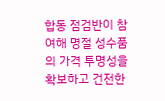합동 점검반이 참여해 명절 성수품의 가격 투명성을 확보하고 건전한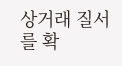상거래 질서를 확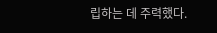립하는 데 주력했다.